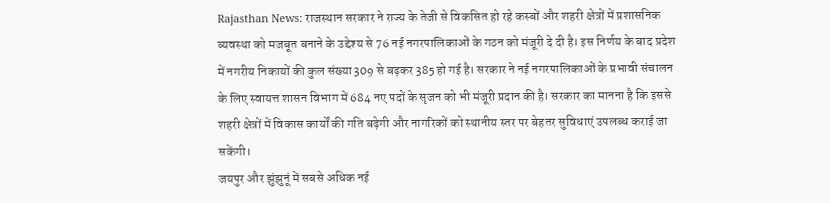Rajasthan News: राजस्थान सरकार ने राज्य के तेजी से विकसित हो रहे कस्बों और शहरी क्षेत्रों में प्रशासनिक व्यवस्था को मजबूत बनाने के उद्देश्य से 76 नई नगरपालिकाओं के गठन को मंजूरी दे दी है। इस निर्णय के बाद प्रदेश में नगरीय निकायों की कुल संख्या 309 से बढ़कर 385 हो गई है। सरकार ने नई नगरपालिकाओं के प्रभावी संचालन के लिए स्वायत्त शासन विभाग में 684 नए पदों के सृजन को भी मंजूरी प्रदान की है। सरकार का मानना है कि इससे शहरी क्षेत्रों में विकास कार्यों की गति बढ़ेगी और नागरिकों को स्थानीय स्तर पर बेहतर सुविधाएं उपलब्ध कराई जा सकेंगी।
जयपुर और झुंझुनूं में सबसे अधिक नई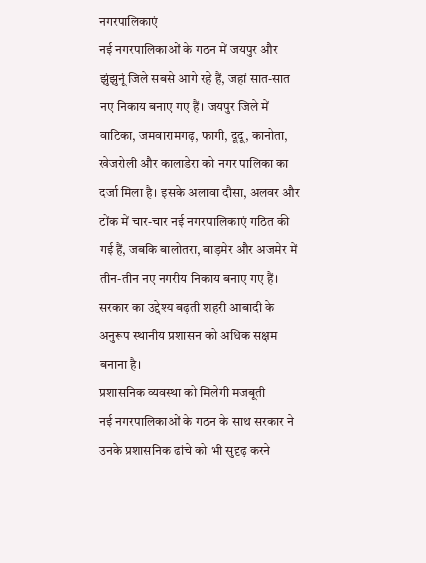नगरपालिकाएं
नई नगरपालिकाओं के गठन में जयपुर और झुंझुनूं जिले सबसे आगे रहे हैं, जहां सात-सात नए निकाय बनाए गए हैं। जयपुर जिले में वाटिका, जमवारामगढ़, फागी, दूदू, कानोता, खेजरोली और कालाडेरा को नगर पालिका का दर्जा मिला है। इसके अलावा दौसा, अलवर और टोंक में चार-चार नई नगरपालिकाएं गठित की गई हैं, जबकि बालोतरा, बाड़मेर और अजमेर में तीन-तीन नए नगरीय निकाय बनाए गए हैं। सरकार का उद्देश्य बढ़ती शहरी आबादी के अनुरूप स्थानीय प्रशासन को अधिक सक्षम बनाना है।
प्रशासनिक व्यवस्था को मिलेगी मजबूती
नई नगरपालिकाओं के गठन के साथ सरकार ने उनके प्रशासनिक ढांचे को भी सुदृढ़ करने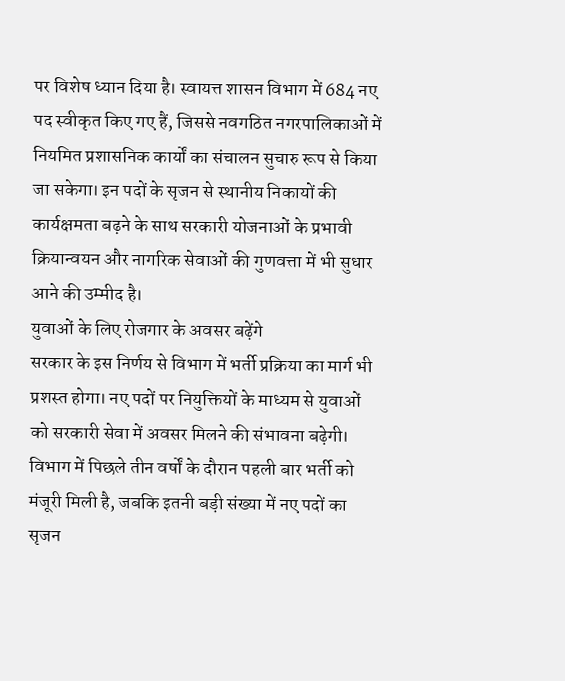पर विशेष ध्यान दिया है। स्वायत्त शासन विभाग में 684 नए पद स्वीकृत किए गए हैं, जिससे नवगठित नगरपालिकाओं में नियमित प्रशासनिक कार्यों का संचालन सुचारु रूप से किया जा सकेगा। इन पदों के सृजन से स्थानीय निकायों की कार्यक्षमता बढ़ने के साथ सरकारी योजनाओं के प्रभावी क्रियान्वयन और नागरिक सेवाओं की गुणवत्ता में भी सुधार आने की उम्मीद है।
युवाओं के लिए रोजगार के अवसर बढ़ेंगे
सरकार के इस निर्णय से विभाग में भर्ती प्रक्रिया का मार्ग भी प्रशस्त होगा। नए पदों पर नियुक्तियों के माध्यम से युवाओं को सरकारी सेवा में अवसर मिलने की संभावना बढ़ेगी। विभाग में पिछले तीन वर्षों के दौरान पहली बार भर्ती को मंजूरी मिली है, जबकि इतनी बड़ी संख्या में नए पदों का सृजन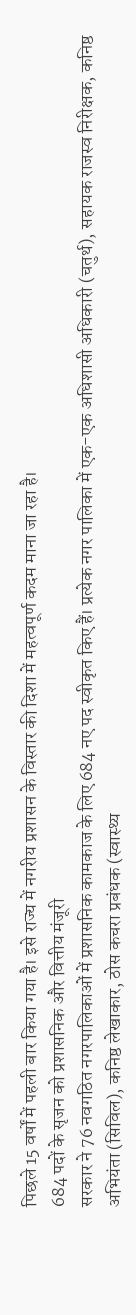पिछले 15 वर्षों में पहली बार किया गया है। इसे राज्य में नगरीय प्रशासन के विस्तार की दिशा में महत्वपूर्ण कदम माना जा रहा है।
684 पदों के सृजन को प्रशासनिक और वित्तीय मंजूरी
सरकार ने 76 नवगठित नगरपालिकाओं में प्रशासनिक कामकाज के लिए 684 नए पद स्वीकृत किए हैं। प्रत्येक नगर पालिका में एक-एक अधिशासी अधिकारी (चतुर्थ), सहायक राजस्व निरीक्षक, कनिष्ठ अभियंता (सिविल), कनिष्ठ लेखाकार, ठोस कचरा प्रबंधक (स्वास्थ्य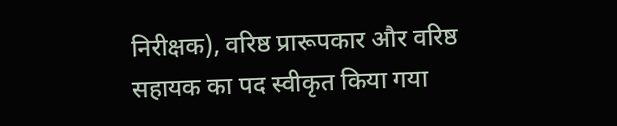निरीक्षक), वरिष्ठ प्रारूपकार और वरिष्ठ सहायक का पद स्वीकृत किया गया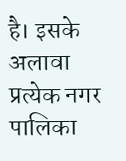है। इसके अलावा प्रत्येक नगर पालिका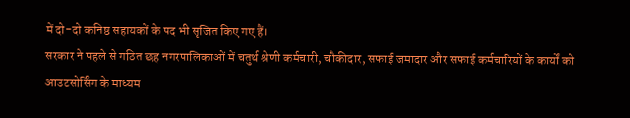में दो-दो कनिष्ठ सहायकों के पद भी सृजित किए गए हैं।
सरकार ने पहले से गठित छह नगरपालिकाओं में चतुर्थ श्रेणी कर्मचारी, चौकीदार, सफाई जमादार और सफाई कर्मचारियों के कार्यों को आउटसोर्सिंग के माध्यम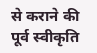से कराने की पूर्व स्वीकृति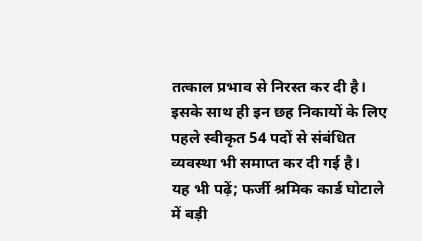तत्काल प्रभाव से निरस्त कर दी है। इसके साथ ही इन छह निकायों के लिए पहले स्वीकृत 54 पदों से संबंधित व्यवस्था भी समाप्त कर दी गई है।
यह भी पढ़ें; फर्जी श्रमिक कार्ड घोटाले में बड़ी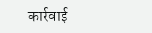कार्रवाई